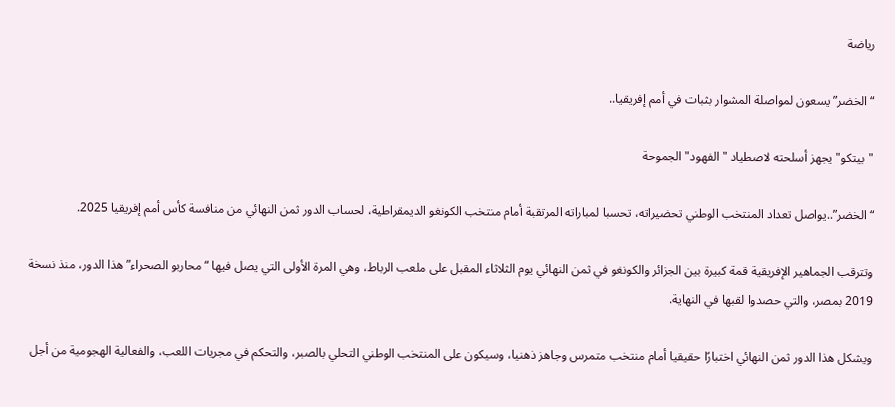رياضة

“الخضر” يسعون لمواصلة المشوار بثبات في أمم إفريقيا..

"بيتكو" يجهز أسلحته لاصطياد "الفهود" الجموحة

“الخضر”..يواصل تعداد المنتخب الوطني تحضيراته، تحسبا لمباراته المرتقبة أمام منتخب الكونغو الديمقراطية، لحساب الدور ثمن النهائي من منافسة كأس أمم إفريقيا 2025.

وتترقب الجماهير الإفريقية قمة كبيرة بين الجزائر والكونغو في ثمن النهائي يوم الثلاثاء المقبل على ملعب الرباط، وهي المرة الأولى التي يصل فيها “محاربو الصحراء” هذا الدور، منذ نسخة 2019 بمصر، والتي حصدوا لقبها في النهاية.

ويشكل هذا الدور ثمن النهائي اختبارًا حقيقيا أمام منتخب متمرس وجاهز ذهنيا، وسيكون على المنتخب الوطني التحلي بالصبر، والتحكم في مجريات اللعب، والفعالية الهجومية من أجل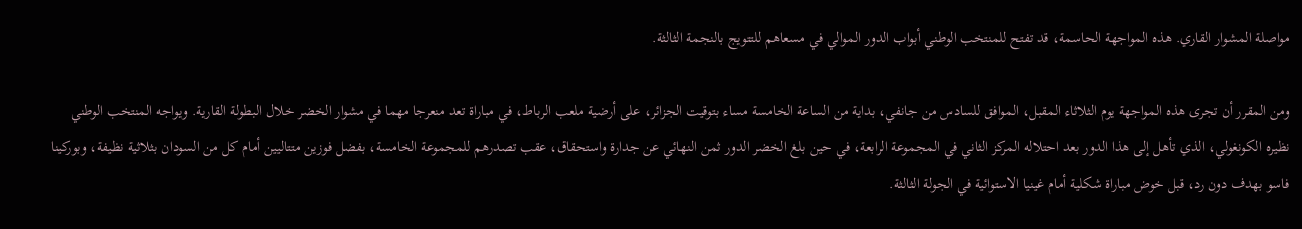مواصلة المشوار القاري. هذه المواجهة الحاسمة، قد تفتح للمنتخب الوطني أبواب الدور الموالي في مسعاهم للتتويج بالنجمة الثالثة.

ومن المقرر أن تجرى هذه المواجهة يوم الثلاثاء المقبل، الموافق للسادس من جانفي، بداية من الساعة الخامسة مساء بتوقيت الجزائر، على أرضية ملعب الرباط، في مباراة تعد منعرجا مهما في مشوار الخضر خلال البطولة القارية. ويواجه المنتخب الوطني نظيره الكونغولي، الذي تأهل إلى هذا الدور بعد احتلاله المركز الثاني في المجموعة الرابعة، في حين بلغ الخضر الدور ثمن النهائي عن جدارة واستحقاق، عقب تصدرهم للمجموعة الخامسة، بفضل فوزين متتاليين أمام كل من السودان بثلاثية نظيفة، وبوركينا فاسو بهدف دون رد، قبل خوض مباراة شكلية أمام غينيا الاستوائية في الجولة الثالثة.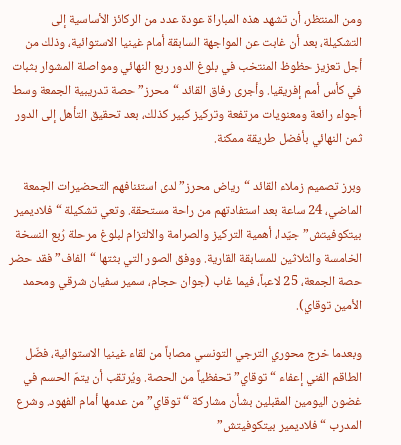ومن المنتظر، أن تشهد هذه المباراة عودة عدد من الركائز الأساسية إلى التشكيلة، بعد أن غابت عن المواجهة السابقة أمام غينيا الاستوائية، وذلك من أجل تعزيز حظوظ المنتخب في بلوغ الدور ربع النهائي ومواصلة المشوار بثبات في كأس أمم إفريقيا. وأجرى رفاق القائد “محرز” حصة تدريبية الجمعة وسط أجواء رائعة ومعنويات مرتفعة وتركيز كبير كذلك، بعد تحقيق التأهل إلى الدور ثمن النهائي بأفضل طريقة ممكنة.

وبرز تصميم زملاء القائد “رياض محرز” لدى استئنافهم التحضيرات الجمعة الماضي، 24 ساعة بعد استفادتهم من راحة مستحقة. وتعي تشكيلة “فلاديمير بيتكوفيتش” جيّدا، أهمية التركيز والصرامة والالتزام لبلوغ مرحلة رُبع النسخة الخامسة والثلاثين للمسابقة القارية. ووفق الصور التي بثتها “الفاف” فقد حضر حصة الجمعة، 25 لاعباً، فيما غاب (جوان حجام، سمير سفيان شرقي ومحمد الأمين توقاي).

وبعدما خرج محوري الترجي التونسي مصاباً من لقاء غينيا الاستوائية، فضّل الطاقم الفني إعفاء “توقاي” تحفظياً من الحصة. ويُرتقب أن يتمّ الحسم في غضون اليومين المقبلين بشأن مشاركة “توقاي” من عدمها أمام الفهود. وشرع المدرب “فلاديمير بيتكوفيتش”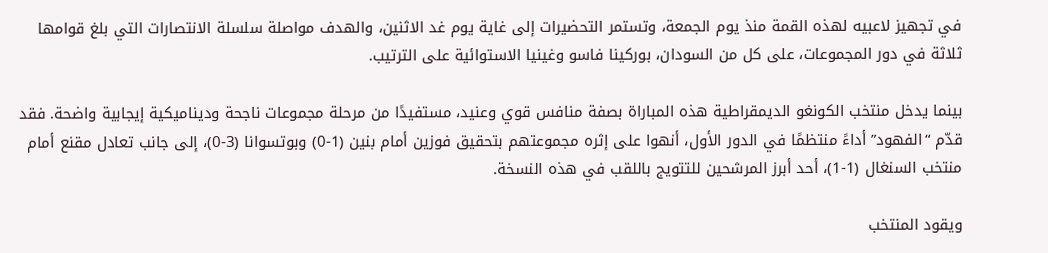في تجهيز لاعبيه لهذه القمة منذ يوم الجمعة، وتستمر التحضيرات إلى غاية يوم غد الاثنين، والهدف مواصلة سلسلة الانتصارات التي بلغ قوامها ثلاثة في دور المجموعات، على كل من السودان، بوركينا فاسو وغينيا الاستوائية على الترتيب.

بينما يدخل منتخب الكونغو الديمقراطية هذه المباراة بصفة منافس قوي وعنيد، مستفيدًا من مرحلة مجموعات ناجحة وديناميكية إيجابية واضحة. فقد قدّم “الفهود” أداءً منتظمًا في الدور الأول، أنهوا على إثره مجموعتهم بتحقيق فوزين أمام بنين (1-0) وبوتسوانا (3-0)، إلى جانب تعادل مقنع أمام منتخب السنغال (1-1)، أحد أبرز المرشحين للتتويج باللقب في هذه النسخة.

ويقود المنتخب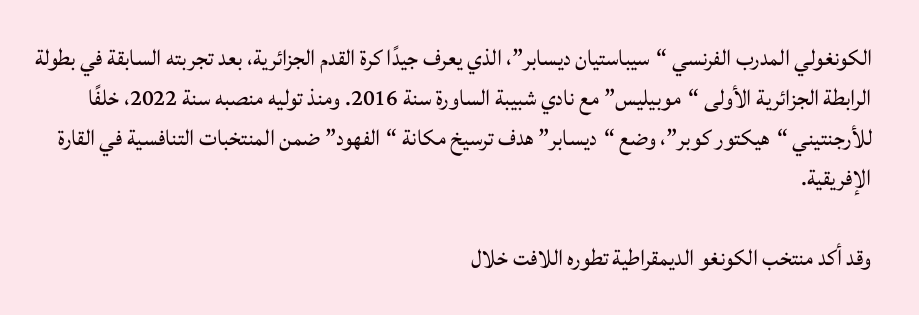الكونغولي المدرب الفرنسي “سيباستيان ديسابر”، الذي يعرف جيدًا كرة القدم الجزائرية، بعد تجربته السابقة في بطولة الرابطة الجزائرية الأولى “موبيليس” مع نادي شبيبة الساورة سنة 2016. ومنذ توليه منصبه سنة 2022، خلفًا للأرجنتيني “هيكتور كوبر”، وضع “ديسابر” هدف ترسيخ مكانة “الفهود” ضمن المنتخبات التنافسية في القارة الإفريقية.

وقد أكد منتخب الكونغو الديمقراطية تطوره اللافت خلال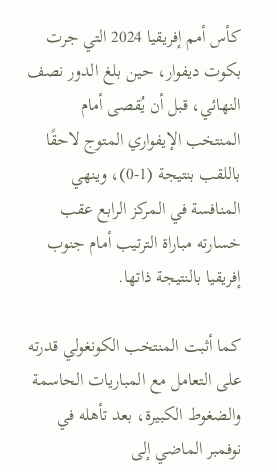كأس أمم إفريقيا 2024 التي جرت بكوت ديفوار، حين بلغ الدور نصف النهائي، قبل أن يُقصى أمام المنتخب الإيفواري المتوج لاحقًا باللقب بنتيجة (1-0)، وينهي المنافسة في المركز الرابع عقب خسارته مباراة الترتيب أمام جنوب إفريقيا بالنتيجة ذاتها.

كما أثبت المنتخب الكونغولي قدرته على التعامل مع المباريات الحاسمة والضغوط الكبيرة، بعد تأهله في نوفمبر الماضي إلى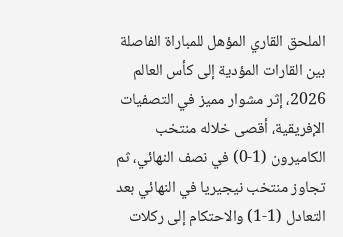الملحق القاري المؤهل للمباراة الفاصلة بين القارات المؤدية إلى كأس العالم 2026، إثر مشوار مميز في التصفيات الإفريقية، أقصى خلاله منتخب الكاميرون (1-0) في نصف النهائي، ثم تجاوز منتخب نيجيريا في النهائي بعد التعادل (1-1) والاحتكام إلى ركلات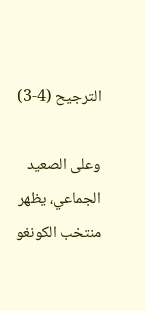الترجيح (4-3)

وعلى الصعيد الجماعي، يظهر منتخب الكونغو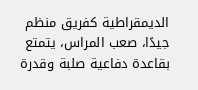الديمقراطية كفريق منظم جيدًا، صعب المراس، يتمتع بقاعدة دفاعية صلبة وقدرة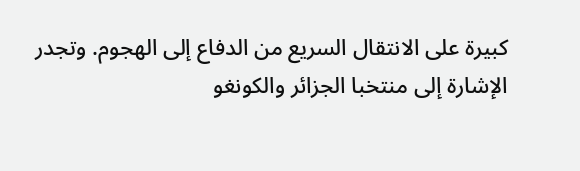كبيرة على الانتقال السريع من الدفاع إلى الهجوم. وتجدر الإشارة إلى منتخبا الجزائر والكونغو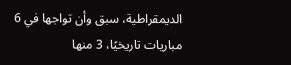الديمقراطية، سبق وأن تواجها في 6 مباريات تاريخيًا، 3 منها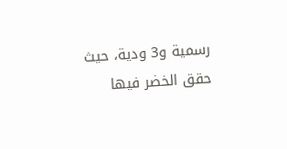رسمية و3 ودية، حيث حقق الخضر فيها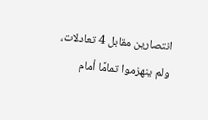انتصارين مقابل 4 تعادلات، ولم ينهزموا تمامًا أمام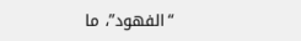“الفهود”، ما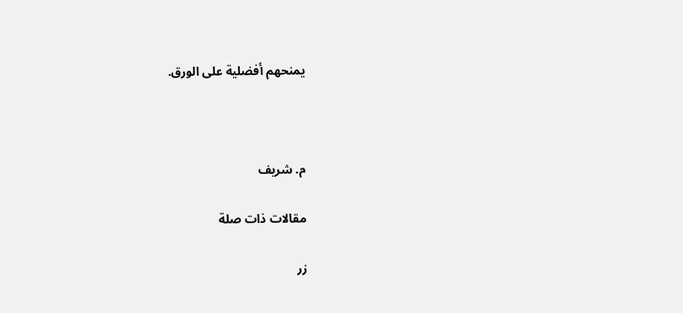يمنحهم أفضلية على الورق.



م. شريف

مقالات ذات صلة

زر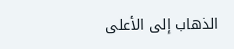الذهاب إلى الأعلى